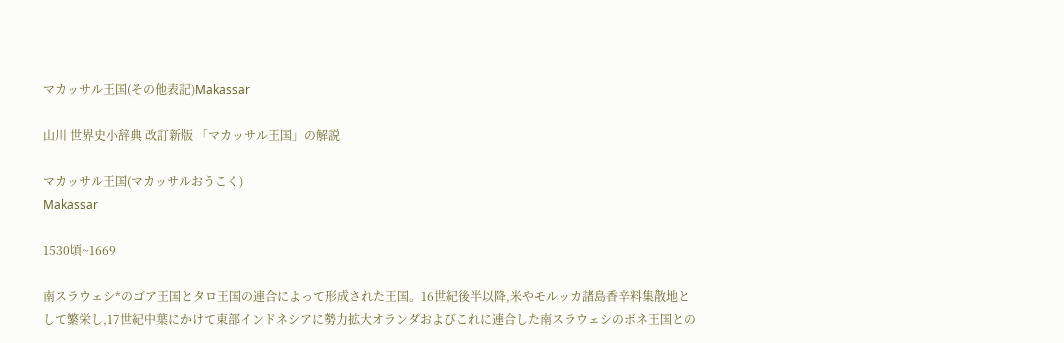マカッサル王国(その他表記)Makassar

山川 世界史小辞典 改訂新版 「マカッサル王国」の解説

マカッサル王国(マカッサルおうこく)
Makassar

1530頃~1669

南スラウェシ*のゴア王国とタロ王国の連合によって形成された王国。16世紀後半以降,米やモルッカ諸島香辛料集散地として繁栄し,17世紀中葉にかけて東部インドネシアに勢力拡大オランダおよびこれに連合した南スラウェシのボネ王国との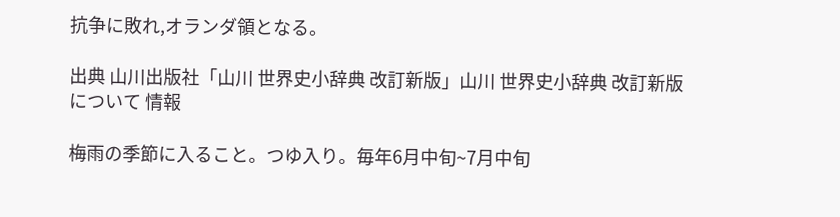抗争に敗れ,オランダ領となる。

出典 山川出版社「山川 世界史小辞典 改訂新版」山川 世界史小辞典 改訂新版について 情報

梅雨の季節に入ること。つゆ入り。毎年6月中旬~7月中旬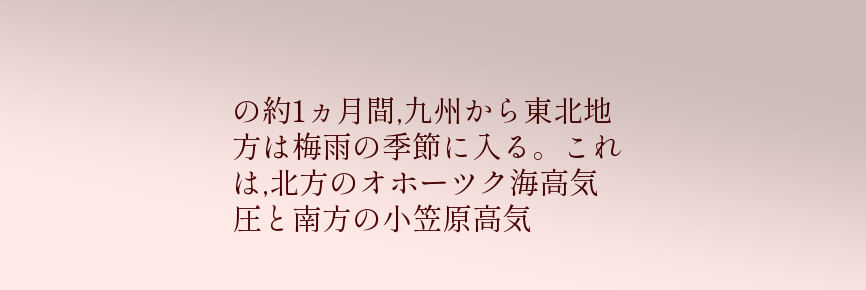の約1ヵ月間,九州から東北地方は梅雨の季節に入る。これは,北方のオホーツク海高気圧と南方の小笠原高気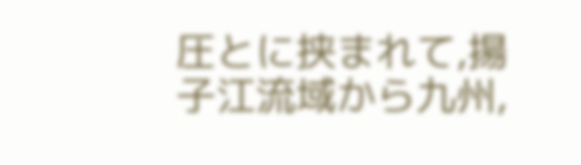圧とに挟まれて,揚子江流域から九州,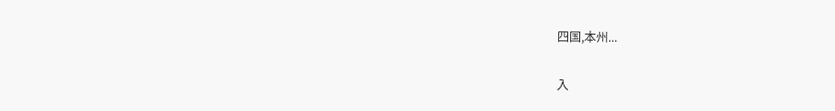四国,本州...

入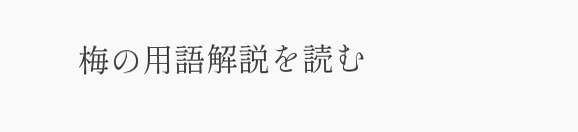梅の用語解説を読む